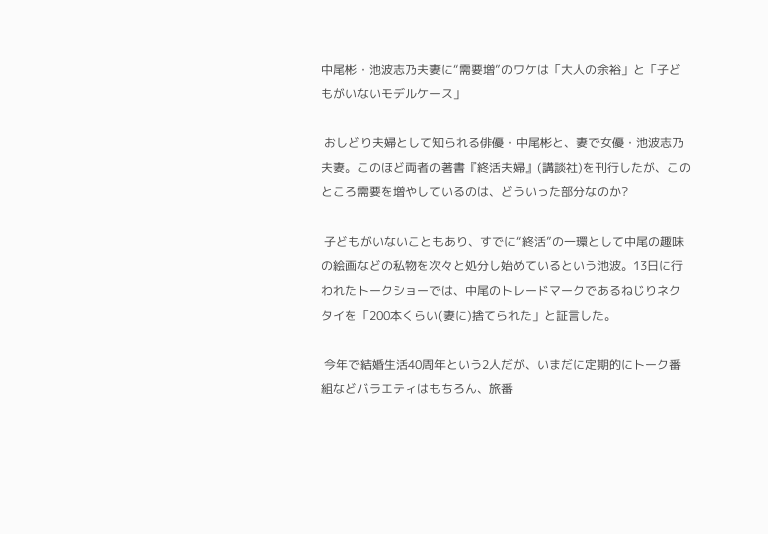中尾彬・池波志乃夫妻に“需要増”のワケは「大人の余裕」と「子どもがいないモデルケース」

 おしどり夫婦として知られる俳優・中尾彬と、妻で女優・池波志乃夫妻。このほど両者の著書『終活夫婦』(講談社)を刊行したが、このところ需要を増やしているのは、どういった部分なのか?

 子どもがいないこともあり、すでに“終活”の一環として中尾の趣味の絵画などの私物を次々と処分し始めているという池波。13日に行われたトークショーでは、中尾のトレードマークであるねじりネクタイを「200本くらい(妻に)捨てられた」と証言した。

 今年で結婚生活40周年という2人だが、いまだに定期的にトーク番組などバラエティはもちろん、旅番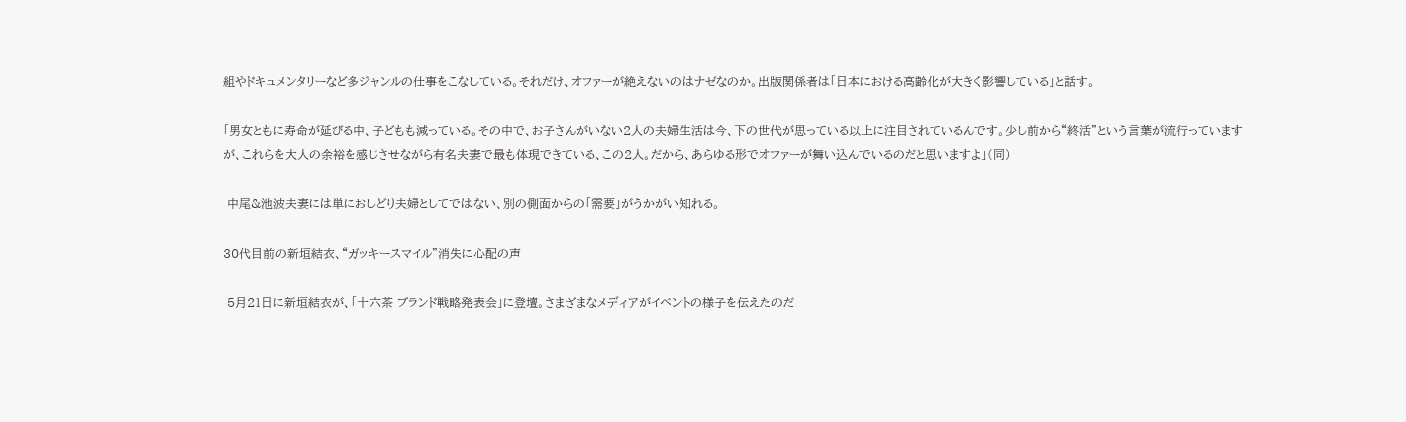組やドキュメンタリーなど多ジャンルの仕事をこなしている。それだけ、オファーが絶えないのはナゼなのか。出版関係者は「日本における高齢化が大きく影響している」と話す。

「男女ともに寿命が延びる中、子どもも減っている。その中で、お子さんがいない2人の夫婦生活は今、下の世代が思っている以上に注目されているんです。少し前から“終活”という言葉が流行っていますが、これらを大人の余裕を感じさせながら有名夫妻で最も体現できている、この2人。だから、あらゆる形でオファーが舞い込んでいるのだと思いますよ」(同)

 中尾&池波夫妻には単におしどり夫婦としてではない、別の側面からの「需要」がうかがい知れる。

30代目前の新垣結衣、“ガッキースマイル”消失に心配の声

 5月21日に新垣結衣が、「十六茶 ブランド戦略発表会」に登壇。さまざまなメディアがイベントの様子を伝えたのだ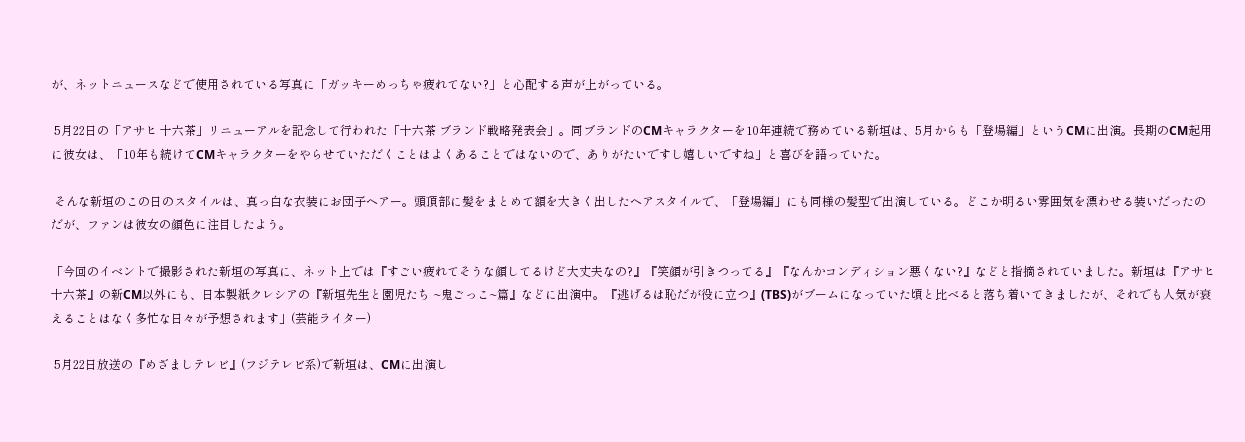が、ネットニュースなどで使用されている写真に「ガッキーめっちゃ疲れてない?」と心配する声が上がっている。

 5月22日の「アサヒ 十六茶」リニューアルを記念して行われた「十六茶 ブランド戦略発表会」。同ブランドのCMキャラクターを10年連続で務めている新垣は、5月からも「登場編」というCMに出演。長期のCM起用に彼女は、「10年も続けてCMキャラクターをやらせていただくことはよくあることではないので、ありがたいですし嬉しいですね」と喜びを語っていた。

 そんな新垣のこの日のスタイルは、真っ白な衣装にお団子ヘアー。頭頂部に髪をまとめて額を大きく出したヘアスタイルで、「登場編」にも同様の髪型で出演している。どこか明るい雰囲気を漂わせる装いだったのだが、ファンは彼女の顔色に注目したよう。

「今回のイベントで撮影された新垣の写真に、ネット上では『すごい疲れてそうな顔してるけど大丈夫なの?』『笑顔が引きつってる』『なんかコンディション悪くない?』などと指摘されていました。新垣は『アサヒ 十六茶』の新CM以外にも、日本製紙クレシアの『新垣先生と園児たち ~鬼ごっこ~篇』などに出演中。『逃げるは恥だが役に立つ』(TBS)がブームになっていた頃と比べると落ち着いてきましたが、それでも人気が衰えることはなく多忙な日々が予想されます」(芸能ライター)

 5月22日放送の『めざましテレビ』(フジテレビ系)で新垣は、CMに出演し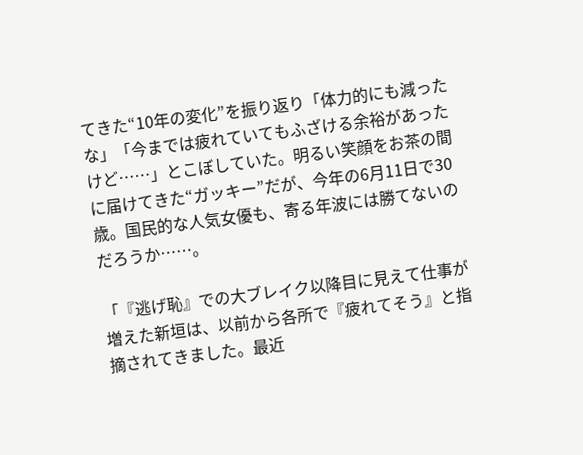てきた“10年の変化”を振り返り「体力的にも減ったな」「今までは疲れていてもふざける余裕があったけど……」とこぼしていた。明るい笑顔をお茶の間に届けてきた“ガッキー”だが、今年の6月11日で30歳。国民的な人気女優も、寄る年波には勝てないのだろうか……。

「『逃げ恥』での大ブレイク以降目に見えて仕事が増えた新垣は、以前から各所で『疲れてそう』と指摘されてきました。最近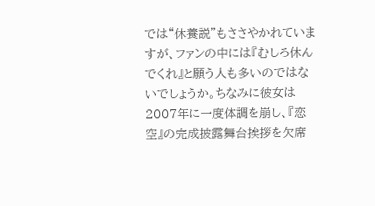では“休養説”もささやかれていますが、ファンの中には『むしろ休んでくれ』と願う人も多いのではないでしょうか。ちなみに彼女は2007年に一度体調を崩し、『恋空』の完成披露舞台挨拶を欠席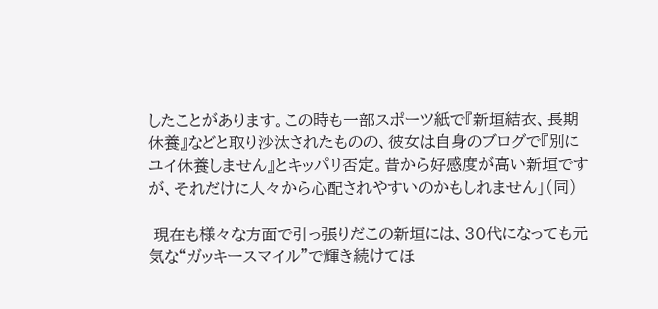したことがあります。この時も一部スポーツ紙で『新垣結衣、長期休養』などと取り沙汰されたものの、彼女は自身のブログで『別にユイ休養しません』とキッパリ否定。昔から好感度が高い新垣ですが、それだけに人々から心配されやすいのかもしれません」(同)

 現在も様々な方面で引っ張りだこの新垣には、30代になっても元気な“ガッキースマイル”で輝き続けてほ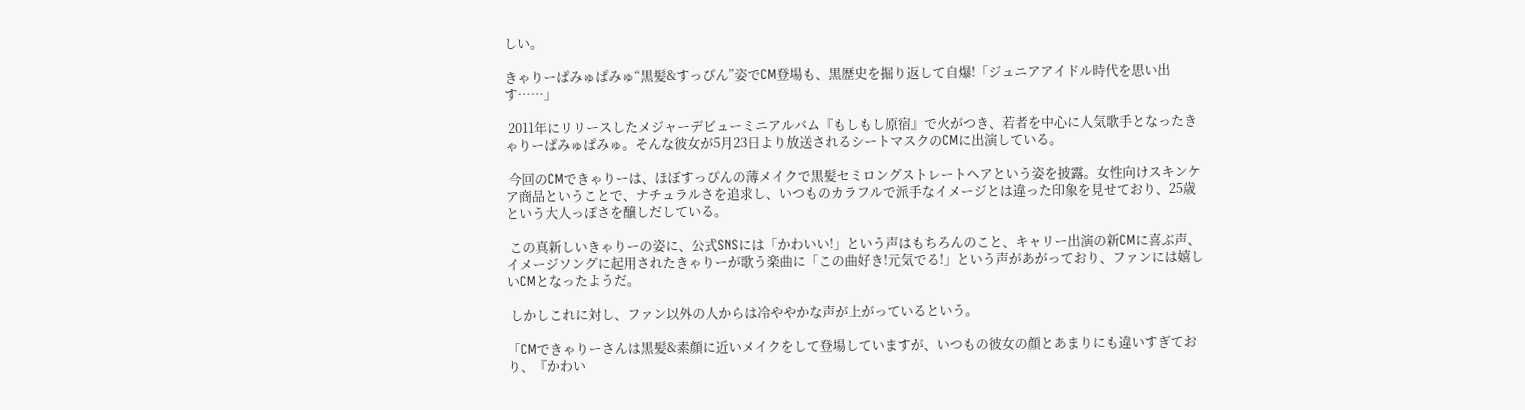しい。

きゃりーぱみゅぱみゅ“黒髪&すっぴん”姿でCM登場も、黒歴史を掘り返して自爆!「ジュニアアイドル時代を思い出す……」

 2011年にリリースしたメジャーデビューミニアルバム『もしもし原宿』で火がつき、若者を中心に人気歌手となったきゃりーぱみゅぱみゅ。そんな彼女が5月23日より放送されるシートマスクのCMに出演している。

 今回のCMできゃりーは、ほぼすっぴんの薄メイクで黒髪セミロングストレートヘアという姿を披露。女性向けスキンケア商品ということで、ナチュラルさを追求し、いつものカラフルで派手なイメージとは違った印象を見せており、25歳という大人っぽさを醸しだしている。

 この真新しいきゃりーの姿に、公式SNSには「かわいい!」という声はもちろんのこと、キャリー出演の新CMに喜ぶ声、イメージソングに起用されたきゃりーが歌う楽曲に「この曲好き!元気でる!」という声があがっており、ファンには嬉しいCMとなったようだ。

 しかしこれに対し、ファン以外の人からは冷ややかな声が上がっているという。

「CMできゃりーさんは黒髪&素顔に近いメイクをして登場していますが、いつもの彼女の顔とあまりにも違いすぎており、『かわい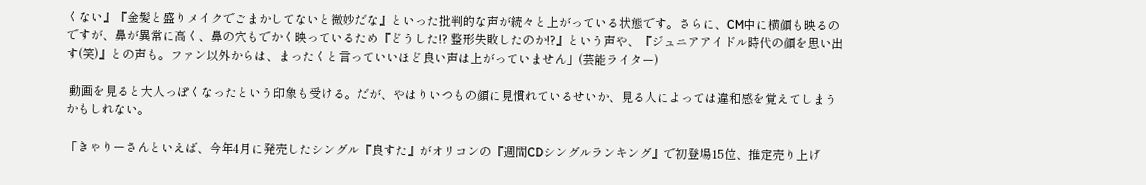くない』『金髪と盛りメイクでごまかしてないと微妙だな』といった批判的な声が続々と上がっている状態です。さらに、CM中に横顔も映るのですが、鼻が異常に高く、鼻の穴もでかく映っているため『どうした!? 整形失敗したのか!?』という声や、『ジュニアアイドル時代の顔を思い出す(笑)』との声も。ファン以外からは、まったくと言っていいほど良い声は上がっていません」(芸能ライター)

 動画を見ると大人っぽくなったという印象も受ける。だが、やはりいつもの顔に見慣れているせいか、見る人によっては違和感を覚えてしまうかもしれない。

「きゃりーさんといえば、今年4月に発売したシングル『良すた』がオリコンの『週間CDシングルランキング』で初登場15位、推定売り上げ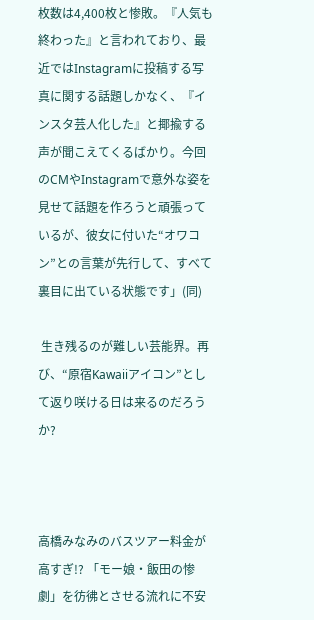枚数は4,400枚と惨敗。『人気も終わった』と言われており、最近ではInstagramに投稿する写真に関する話題しかなく、『インスタ芸人化した』と揶揄する声が聞こえてくるばかり。今回のCMやInstagramで意外な姿を見せて話題を作ろうと頑張っているが、彼女に付いた“オワコン”との言葉が先行して、すべて裏目に出ている状態です」(同)

 生き残るのが難しい芸能界。再び、“原宿Kawaiiアイコン”として返り咲ける日は来るのだろうか?



高橋みなみのバスツアー料金が高すぎ!? 「モー娘・飯田の惨劇」を彷彿とさせる流れに不安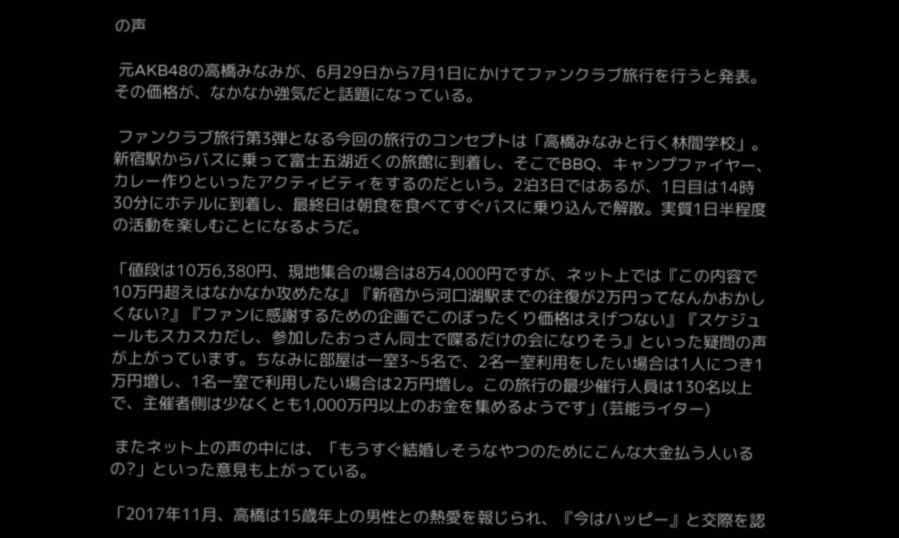の声

 元AKB48の高橋みなみが、6月29日から7月1日にかけてファンクラブ旅行を行うと発表。その価格が、なかなか強気だと話題になっている。

 ファンクラブ旅行第3弾となる今回の旅行のコンセプトは「高橋みなみと行く林間学校」。新宿駅からバスに乗って富士五湖近くの旅館に到着し、そこでBBQ、キャンプファイヤー、カレー作りといったアクティビティをするのだという。2泊3日ではあるが、1日目は14時30分にホテルに到着し、最終日は朝食を食べてすぐバスに乗り込んで解散。実質1日半程度の活動を楽しむことになるようだ。

「値段は10万6,380円、現地集合の場合は8万4,000円ですが、ネット上では『この内容で10万円超えはなかなか攻めたな』『新宿から河口湖駅までの往復が2万円ってなんかおかしくない?』『ファンに感謝するための企画でこのぼったくり価格はえげつない』『スケジュールもスカスカだし、参加したおっさん同士で喋るだけの会になりそう』といった疑問の声が上がっています。ちなみに部屋は一室3~5名で、2名一室利用をしたい場合は1人につき1万円増し、1名一室で利用したい場合は2万円増し。この旅行の最少催行人員は130名以上で、主催者側は少なくとも1,000万円以上のお金を集めるようです」(芸能ライター)

 またネット上の声の中には、「もうすぐ結婚しそうなやつのためにこんな大金払う人いるの?」といった意見も上がっている。

「2017年11月、高橋は15歳年上の男性との熱愛を報じられ、『今はハッピー』と交際を認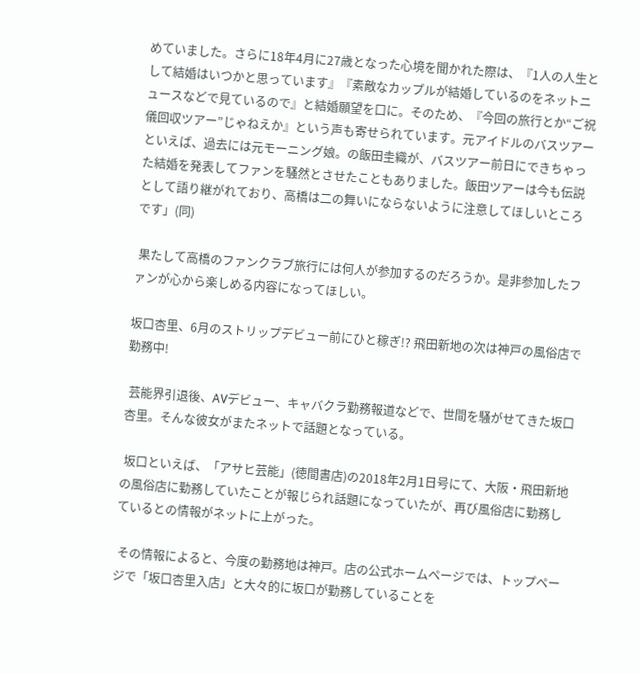めていました。さらに18年4月に27歳となった心境を聞かれた際は、『1人の人生として結婚はいつかと思っています』『素敵なカップルが結婚しているのをネットニュースなどで見ているので』と結婚願望を口に。そのため、『今回の旅行とか“ご祝儀回収ツアー”じゃねえか』という声も寄せられています。元アイドルのバスツアーといえば、過去には元モーニング娘。の飯田圭織が、バスツアー前日にできちゃった結婚を発表してファンを騒然とさせたこともありました。飯田ツアーは今も伝説として語り継がれており、高橋は二の舞いにならないように注意してほしいところです」(同)

 果たして高橋のファンクラブ旅行には何人が参加するのだろうか。是非参加したファンが心から楽しめる内容になってほしい。

坂口杏里、6月のストリップデビュー前にひと稼ぎ!? 飛田新地の次は神戸の風俗店で勤務中!

 芸能界引退後、AVデビュー、キャバクラ勤務報道などで、世間を騒がせてきた坂口杏里。そんな彼女がまたネットで話題となっている。

 坂口といえば、「アサヒ芸能」(徳間書店)の2018年2月1日号にて、大阪・飛田新地の風俗店に勤務していたことが報じられ話題になっていたが、再び風俗店に勤務しているとの情報がネットに上がった。

 その情報によると、今度の勤務地は神戸。店の公式ホームページでは、トップページで「坂口杏里入店」と大々的に坂口が勤務していることを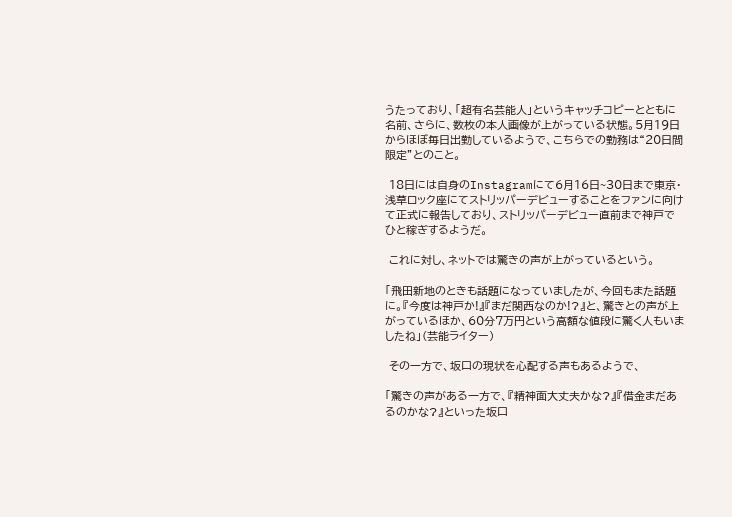うたっており、「超有名芸能人」というキャッチコピーとともに名前、さらに、数枚の本人画像が上がっている状態。5月19日からほぼ毎日出勤しているようで、こちらでの勤務は“20日間限定”とのこと。

 18日には自身のInstagramにて6月16日~30日まで東京・浅草ロック座にてストリッパーデビューすることをファンに向けて正式に報告しており、ストリッパーデビュー直前まで神戸でひと稼ぎするようだ。

 これに対し、ネットでは驚きの声が上がっているという。

「飛田新地のときも話題になっていましたが、今回もまた話題に。『今度は神戸か!』『まだ関西なのか!?』と、驚きとの声が上がっているほか、60分7万円という高額な値段に驚く人もいましたね」(芸能ライター)

 その一方で、坂口の現状を心配する声もあるようで、

「驚きの声がある一方で、『精神面大丈夫かな?』『借金まだあるのかな?』といった坂口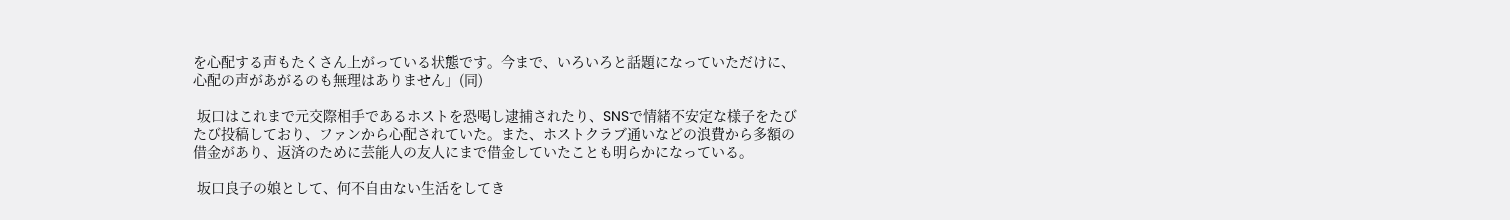を心配する声もたくさん上がっている状態です。今まで、いろいろと話題になっていただけに、心配の声があがるのも無理はありません」(同)

 坂口はこれまで元交際相手であるホストを恐喝し逮捕されたり、SNSで情緒不安定な様子をたびたび投稿しており、ファンから心配されていた。また、ホストクラブ通いなどの浪費から多額の借金があり、返済のために芸能人の友人にまで借金していたことも明らかになっている。

 坂口良子の娘として、何不自由ない生活をしてき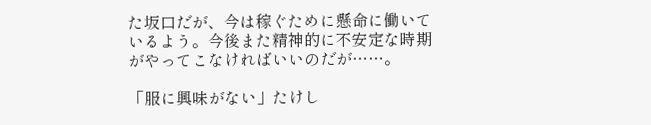た坂口だが、今は稼ぐために懸命に働いているよう。今後また精神的に不安定な時期がやってこなければいいのだが……。

「服に興味がない」たけし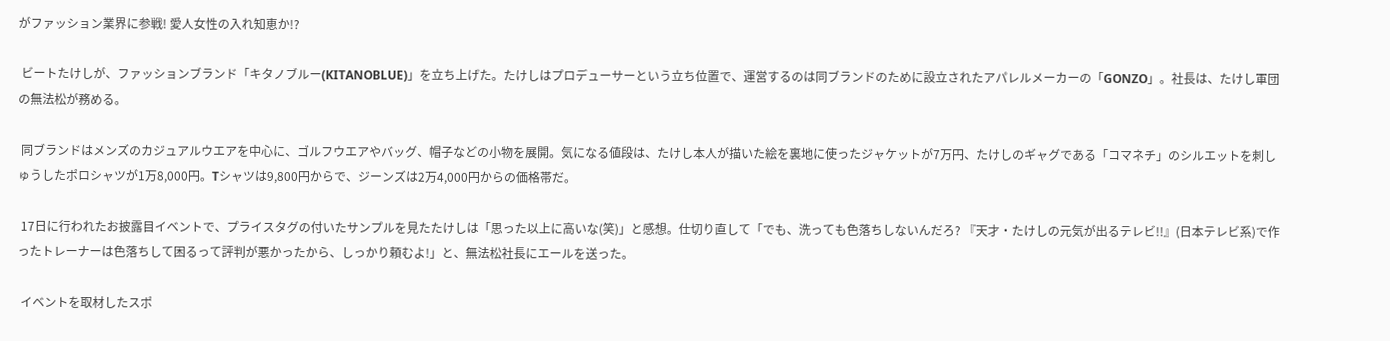がファッション業界に参戦! 愛人女性の入れ知恵か!?

 ビートたけしが、ファッションブランド「キタノブルー(KITANOBLUE)」を立ち上げた。たけしはプロデューサーという立ち位置で、運営するのは同ブランドのために設立されたアパレルメーカーの「GONZO」。社長は、たけし軍団の無法松が務める。

 同ブランドはメンズのカジュアルウエアを中心に、ゴルフウエアやバッグ、帽子などの小物を展開。気になる値段は、たけし本人が描いた絵を裏地に使ったジャケットが7万円、たけしのギャグである「コマネチ」のシルエットを刺しゅうしたポロシャツが1万8,000円。Tシャツは9,800円からで、ジーンズは2万4,000円からの価格帯だ。

 17日に行われたお披露目イベントで、プライスタグの付いたサンプルを見たたけしは「思った以上に高いな(笑)」と感想。仕切り直して「でも、洗っても色落ちしないんだろ? 『天才・たけしの元気が出るテレビ!!』(日本テレビ系)で作ったトレーナーは色落ちして困るって評判が悪かったから、しっかり頼むよ!」と、無法松社長にエールを送った。

 イベントを取材したスポ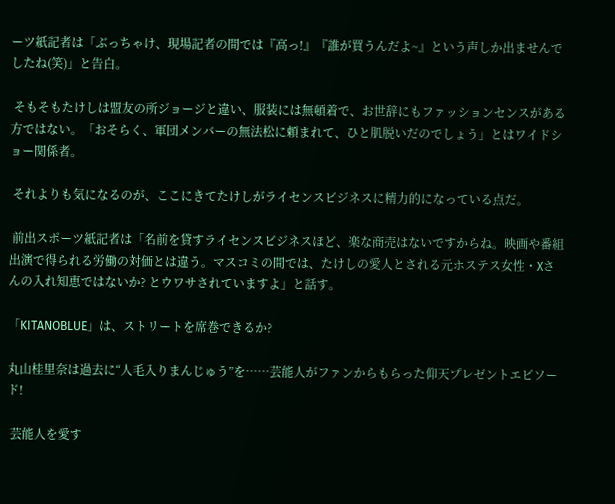ーツ紙記者は「ぶっちゃけ、現場記者の間では『高っ!』『誰が買うんだよ~』という声しか出ませんでしたね(笑)」と告白。

 そもそもたけしは盟友の所ジョージと違い、服装には無頓着で、お世辞にもファッションセンスがある方ではない。「おそらく、軍団メンバーの無法松に頼まれて、ひと肌脱いだのでしょう」とはワイドショー関係者。

 それよりも気になるのが、ここにきてたけしがライセンスビジネスに精力的になっている点だ。

 前出スポーツ紙記者は「名前を貸すライセンスビジネスほど、楽な商売はないですからね。映画や番組出演で得られる労働の対価とは違う。マスコミの間では、たけしの愛人とされる元ホステス女性・Xさんの入れ知恵ではないか? とウワサされていますよ」と話す。

「KITANOBLUE」は、ストリートを席巻できるか?

丸山桂里奈は過去に“人毛入りまんじゅう”を……芸能人がファンからもらった仰天プレゼントエピソード!

 芸能人を愛す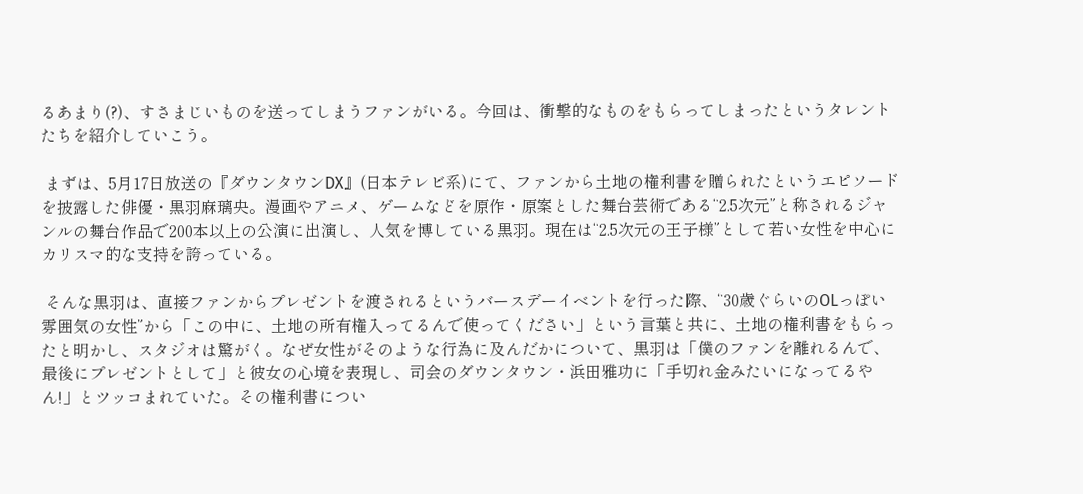るあまり(?)、すさまじいものを送ってしまうファンがいる。今回は、衝撃的なものをもらってしまったというタレントたちを紹介していこう。

 まずは、5月17日放送の『ダウンタウンDX』(日本テレビ系)にて、ファンから土地の権利書を贈られたというエピソードを披露した俳優・黒羽麻璃央。漫画やアニメ、ゲームなどを原作・原案とした舞台芸術である“2.5次元”と称されるジャンルの舞台作品で200本以上の公演に出演し、人気を博している黒羽。現在は“2.5次元の王子様”として若い女性を中心にカリスマ的な支持を誇っている。

 そんな黒羽は、直接ファンからプレゼントを渡されるというバースデーイベントを行った際、“30歳ぐらいのOLっぽい雰囲気の女性”から「この中に、土地の所有権入ってるんで使ってください」という言葉と共に、土地の権利書をもらったと明かし、スタジオは驚がく。なぜ女性がそのような行為に及んだかについて、黒羽は「僕のファンを離れるんで、最後にプレゼントとして」と彼女の心境を表現し、司会のダウンタウン・浜田雅功に「手切れ金みたいになってるやん!」とツッコまれていた。その権利書につい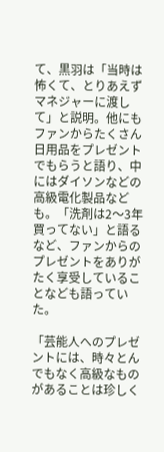て、黒羽は「当時は怖くて、とりあえずマネジャーに渡して」と説明。他にもファンからたくさん日用品をプレゼントでもらうと語り、中にはダイソンなどの高級電化製品なども。「洗剤は2〜3年買ってない」と語るなど、ファンからのプレゼントをありがたく享受していることなども語っていた。

「芸能人へのプレゼントには、時々とんでもなく高級なものがあることは珍しく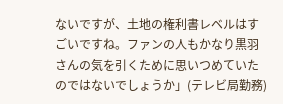ないですが、土地の権利書レベルはすごいですね。ファンの人もかなり黒羽さんの気を引くために思いつめていたのではないでしょうか」(テレビ局勤務)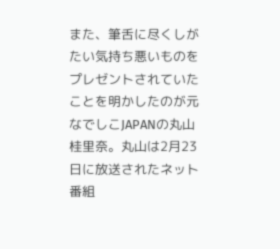また、筆舌に尽くしがたい気持ち悪いものをプレゼントされていたことを明かしたのが元なでしこJAPANの丸山桂里奈。丸山は2月23日に放送されたネット番組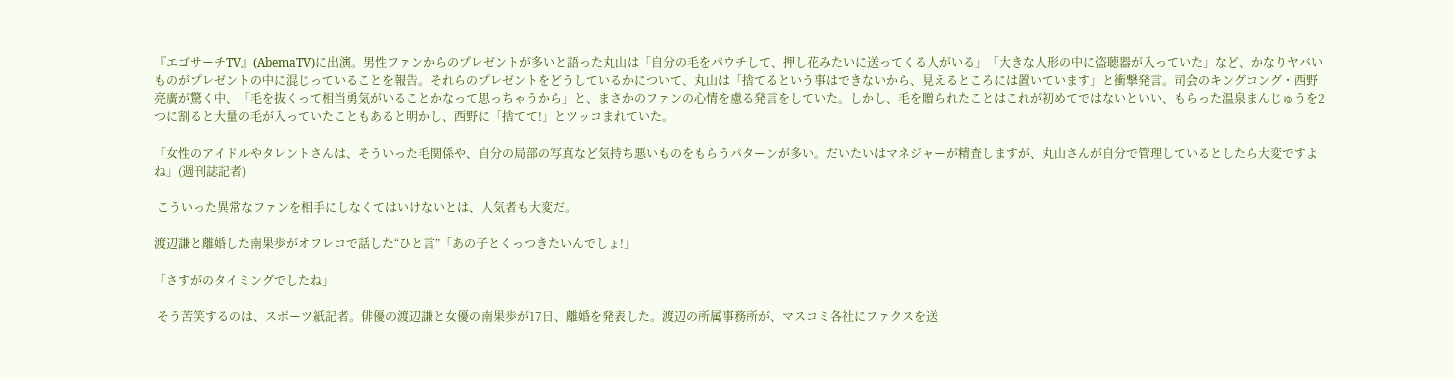『エゴサーチTV』(AbemaTV)に出演。男性ファンからのプレゼントが多いと語った丸山は「自分の毛をパウチして、押し花みたいに送ってくる人がいる」「大きな人形の中に盗聴器が入っていた」など、かなりヤバいものがプレゼントの中に混じっていることを報告。それらのプレゼントをどうしているかについて、丸山は「捨てるという事はできないから、見えるところには置いています」と衝撃発言。司会のキングコング・西野亮廣が驚く中、「毛を抜くって相当勇気がいることかなって思っちゃうから」と、まさかのファンの心情を慮る発言をしていた。しかし、毛を贈られたことはこれが初めてではないといい、もらった温泉まんじゅうを2つに割ると大量の毛が入っていたこともあると明かし、西野に「捨てて!」とツッコまれていた。

「女性のアイドルやタレントさんは、そういった毛関係や、自分の局部の写真など気持ち悪いものをもらうパターンが多い。だいたいはマネジャーが精査しますが、丸山さんが自分で管理しているとしたら大変ですよね」(週刊誌記者)

 こういった異常なファンを相手にしなくてはいけないとは、人気者も大変だ。

渡辺謙と離婚した南果歩がオフレコで話した“ひと言”「あの子とくっつきたいんでしょ!」

「さすがのタイミングでしたね」

 そう苦笑するのは、スポーツ紙記者。俳優の渡辺謙と女優の南果歩が17日、離婚を発表した。渡辺の所属事務所が、マスコミ各社にファクスを送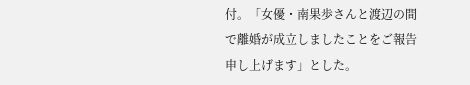付。「女優・南果歩さんと渡辺の間で離婚が成立しましたことをご報告申し上げます」とした。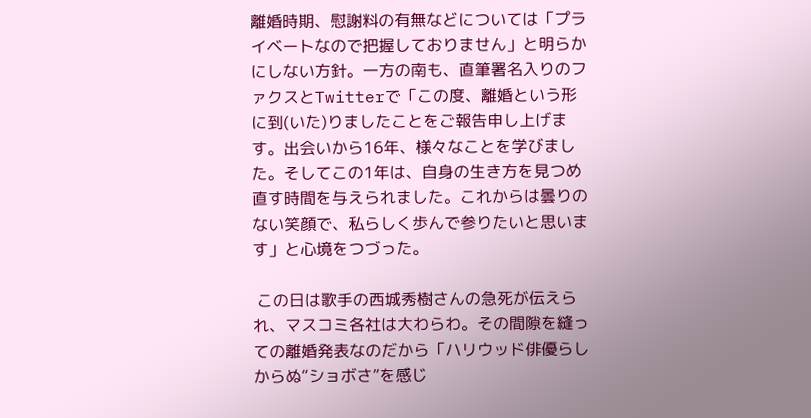離婚時期、慰謝料の有無などについては「プライベートなので把握しておりません」と明らかにしない方針。一方の南も、直筆署名入りのファクスとTwitterで「この度、離婚という形に到(いた)りましたことをご報告申し上げます。出会いから16年、様々なことを学びました。そしてこの1年は、自身の生き方を見つめ直す時間を与えられました。これからは曇りのない笑顔で、私らしく歩んで参りたいと思います」と心境をつづった。

 この日は歌手の西城秀樹さんの急死が伝えられ、マスコミ各社は大わらわ。その間隙を縫っての離婚発表なのだから「ハリウッド俳優らしからぬ“ショボさ”を感じ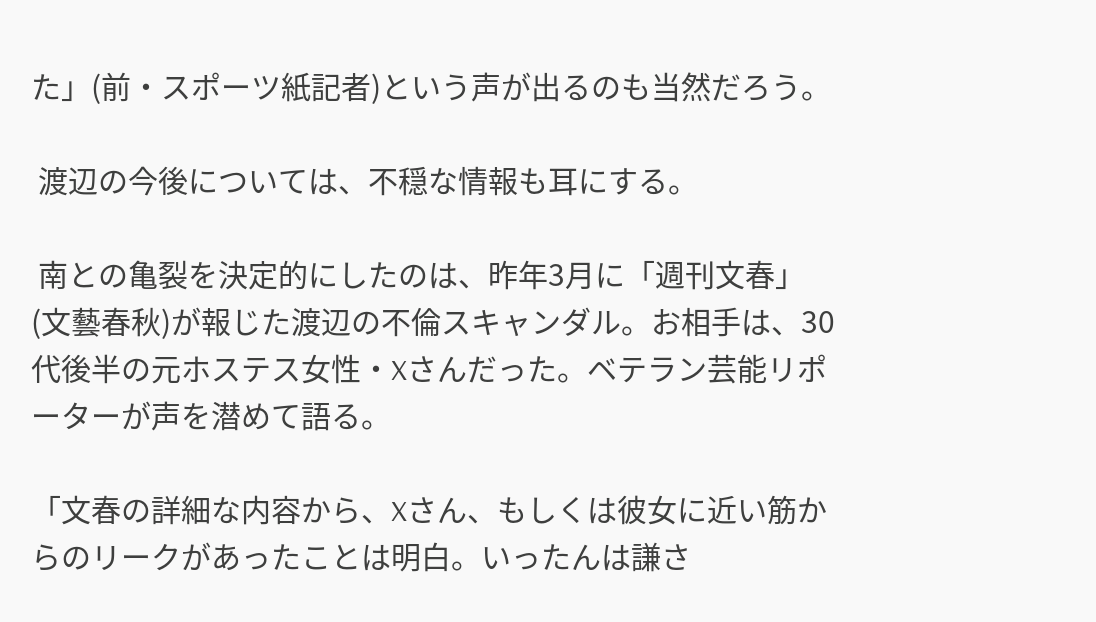た」(前・スポーツ紙記者)という声が出るのも当然だろう。

 渡辺の今後については、不穏な情報も耳にする。

 南との亀裂を決定的にしたのは、昨年3月に「週刊文春」(文藝春秋)が報じた渡辺の不倫スキャンダル。お相手は、30代後半の元ホステス女性・Xさんだった。ベテラン芸能リポーターが声を潜めて語る。

「文春の詳細な内容から、Xさん、もしくは彼女に近い筋からのリークがあったことは明白。いったんは謙さ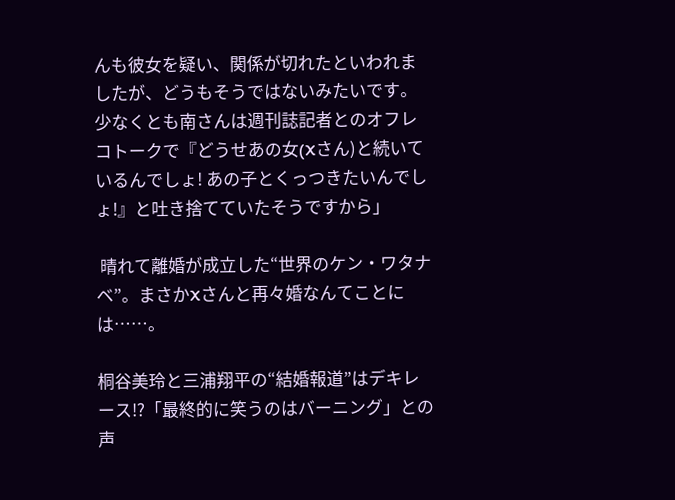んも彼女を疑い、関係が切れたといわれましたが、どうもそうではないみたいです。少なくとも南さんは週刊誌記者とのオフレコトークで『どうせあの女(Xさん)と続いているんでしょ! あの子とくっつきたいんでしょ!』と吐き捨てていたそうですから」

 晴れて離婚が成立した“世界のケン・ワタナベ”。まさかXさんと再々婚なんてことには……。

桐谷美玲と三浦翔平の“結婚報道”はデキレース!?「最終的に笑うのはバーニング」との声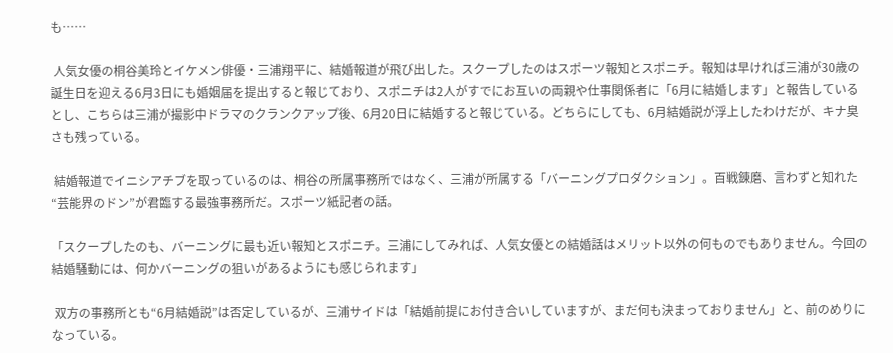も……

 人気女優の桐谷美玲とイケメン俳優・三浦翔平に、結婚報道が飛び出した。スクープしたのはスポーツ報知とスポニチ。報知は早ければ三浦が30歳の誕生日を迎える6月3日にも婚姻届を提出すると報じており、スポニチは2人がすでにお互いの両親や仕事関係者に「6月に結婚します」と報告しているとし、こちらは三浦が撮影中ドラマのクランクアップ後、6月20日に結婚すると報じている。どちらにしても、6月結婚説が浮上したわけだが、キナ臭さも残っている。

 結婚報道でイニシアチブを取っているのは、桐谷の所属事務所ではなく、三浦が所属する「バーニングプロダクション」。百戦錬磨、言わずと知れた“芸能界のドン”が君臨する最強事務所だ。スポーツ紙記者の話。

「スクープしたのも、バーニングに最も近い報知とスポニチ。三浦にしてみれば、人気女優との結婚話はメリット以外の何ものでもありません。今回の結婚騒動には、何かバーニングの狙いがあるようにも感じられます」

 双方の事務所とも“6月結婚説”は否定しているが、三浦サイドは「結婚前提にお付き合いしていますが、まだ何も決まっておりません」と、前のめりになっている。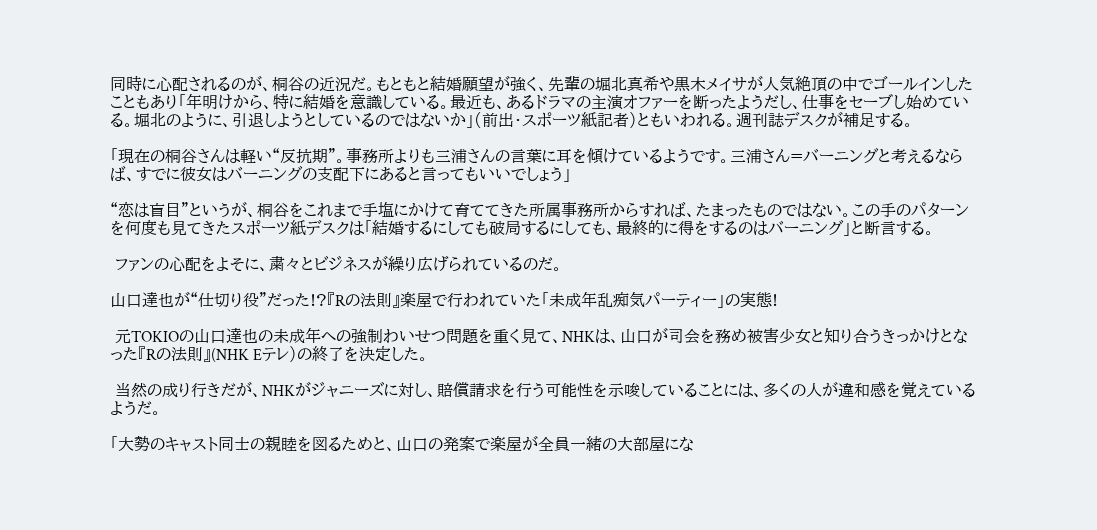同時に心配されるのが、桐谷の近況だ。もともと結婚願望が強く、先輩の堀北真希や黒木メイサが人気絶頂の中でゴールインしたこともあり「年明けから、特に結婚を意識している。最近も、あるドラマの主演オファーを断ったようだし、仕事をセーブし始めている。堀北のように、引退しようとしているのではないか」(前出・スポーツ紙記者)ともいわれる。週刊誌デスクが補足する。

「現在の桐谷さんは軽い“反抗期”。事務所よりも三浦さんの言葉に耳を傾けているようです。三浦さん=バーニングと考えるならば、すでに彼女はバーニングの支配下にあると言ってもいいでしょう」

“恋は盲目”というが、桐谷をこれまで手塩にかけて育ててきた所属事務所からすれば、たまったものではない。この手のパターンを何度も見てきたスポーツ紙デスクは「結婚するにしても破局するにしても、最終的に得をするのはバーニング」と断言する。

 ファンの心配をよそに、粛々とビジネスが繰り広げられているのだ。

山口達也が“仕切り役”だった!?『Rの法則』楽屋で行われていた「未成年乱痴気パーティー」の実態!

 元TOKIOの山口達也の未成年への強制わいせつ問題を重く見て、NHKは、山口が司会を務め被害少女と知り合うきっかけとなった『Rの法則』(NHK Eテレ)の終了を決定した。

 当然の成り行きだが、NHKがジャニーズに対し、賠償請求を行う可能性を示唆していることには、多くの人が違和感を覚えているようだ。

「大勢のキャスト同士の親睦を図るためと、山口の発案で楽屋が全員一緒の大部屋にな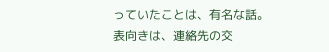っていたことは、有名な話。表向きは、連絡先の交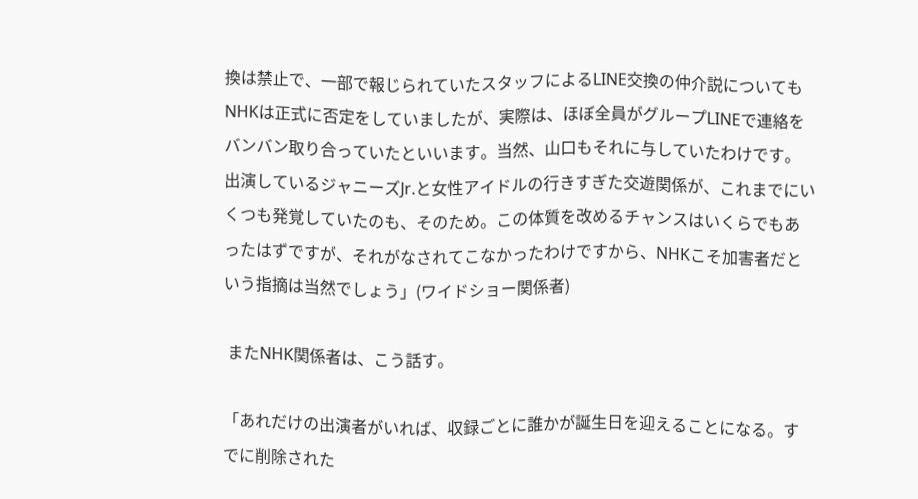換は禁止で、一部で報じられていたスタッフによるLINE交換の仲介説についてもNHKは正式に否定をしていましたが、実際は、ほぼ全員がグループLINEで連絡をバンバン取り合っていたといいます。当然、山口もそれに与していたわけです。出演しているジャニーズJr.と女性アイドルの行きすぎた交遊関係が、これまでにいくつも発覚していたのも、そのため。この体質を改めるチャンスはいくらでもあったはずですが、それがなされてこなかったわけですから、NHKこそ加害者だという指摘は当然でしょう」(ワイドショー関係者)

 またNHK関係者は、こう話す。

「あれだけの出演者がいれば、収録ごとに誰かが誕生日を迎えることになる。すでに削除された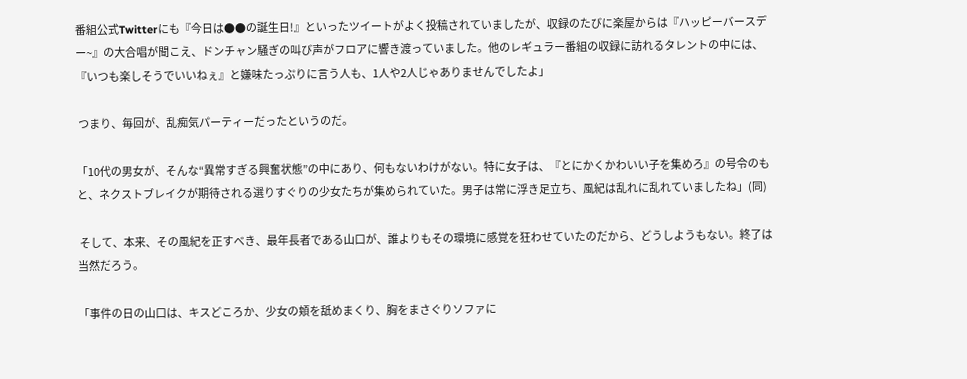番組公式Twitterにも『今日は●●の誕生日!』といったツイートがよく投稿されていましたが、収録のたびに楽屋からは『ハッピーバースデー~』の大合唱が聞こえ、ドンチャン騒ぎの叫び声がフロアに響き渡っていました。他のレギュラー番組の収録に訪れるタレントの中には、『いつも楽しそうでいいねぇ』と嫌味たっぷりに言う人も、1人や2人じゃありませんでしたよ」

 つまり、毎回が、乱痴気パーティーだったというのだ。

「10代の男女が、そんな“異常すぎる興奮状態”の中にあり、何もないわけがない。特に女子は、『とにかくかわいい子を集めろ』の号令のもと、ネクストブレイクが期待される選りすぐりの少女たちが集められていた。男子は常に浮き足立ち、風紀は乱れに乱れていましたね」(同)

 そして、本来、その風紀を正すべき、最年長者である山口が、誰よりもその環境に感覚を狂わせていたのだから、どうしようもない。終了は当然だろう。

「事件の日の山口は、キスどころか、少女の頬を舐めまくり、胸をまさぐりソファに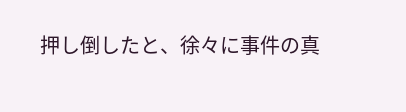押し倒したと、徐々に事件の真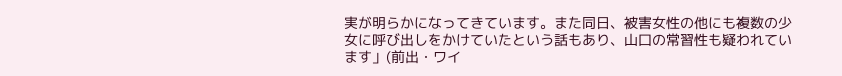実が明らかになってきています。また同日、被害女性の他にも複数の少女に呼び出しをかけていたという話もあり、山口の常習性も疑われています」(前出・ワイ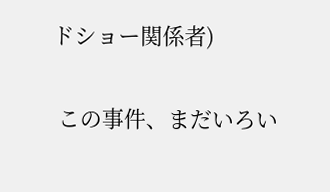ドショー関係者)

 この事件、まだいろい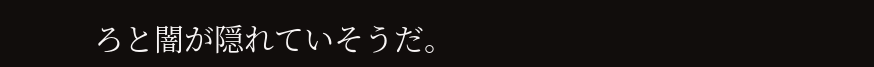ろと闇が隠れていそうだ。